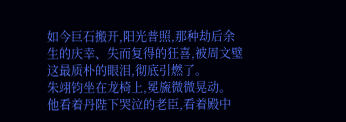如今巨石搬开,阳光普照,那种劫后余生的庆幸、失而复得的狂喜,被周文璧这最质朴的眼泪,彻底引燃了。
朱翊钧坐在龙椅上,冕旒微微晃动。
他看着丹陛下哭泣的老臣,看着殿中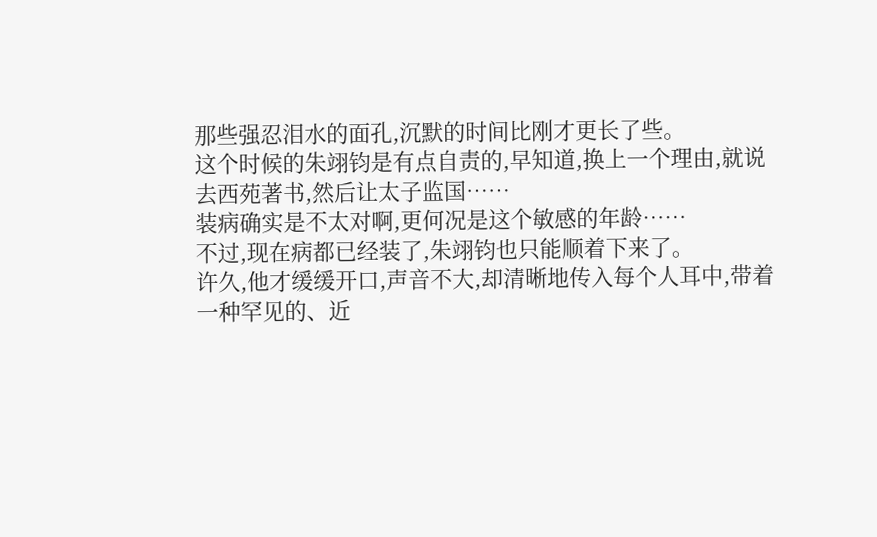那些强忍泪水的面孔,沉默的时间比刚才更长了些。
这个时候的朱翊钧是有点自责的,早知道,换上一个理由,就说去西苑著书,然后让太子监国……
装病确实是不太对啊,更何况是这个敏感的年龄……
不过,现在病都已经装了,朱翊钧也只能顺着下来了。
许久,他才缓缓开口,声音不大,却清晰地传入每个人耳中,带着一种罕见的、近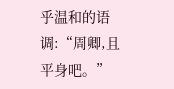乎温和的语调:“周卿,且平身吧。”